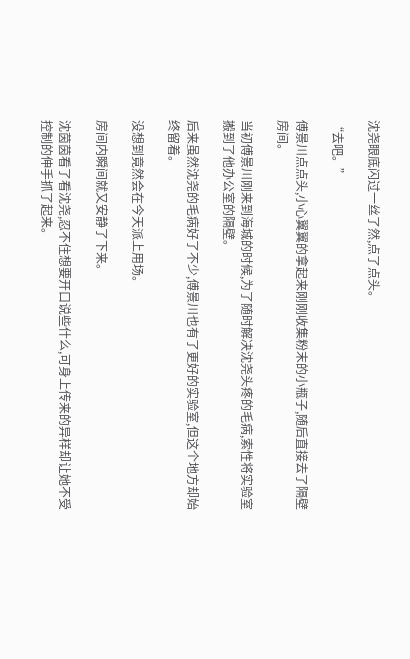沈尧眼底闪过一丝了然,点了点头。

“去吧。”

傅景川点点头,小心翼翼的拿起来刚刚收集粉末的小瓶子,随后直接去了隔壁房间。

当初傅景川刚来到海城的时候,为了随时解决沈尧头疼的毛病,索性将实验室搬到了他办公室的隔壁。

后来虽然沈尧的毛病好了不少,傅景川也有了更好的实验室,但这个地方却始终留着。

没想到竟然会在今天派上用场。

房间内瞬间就又安静了下来。

沈茵茵看了看沈尧,忍不住想要开口说些什么,可身上传来的异样却让她不受控制的伸手抓了起来。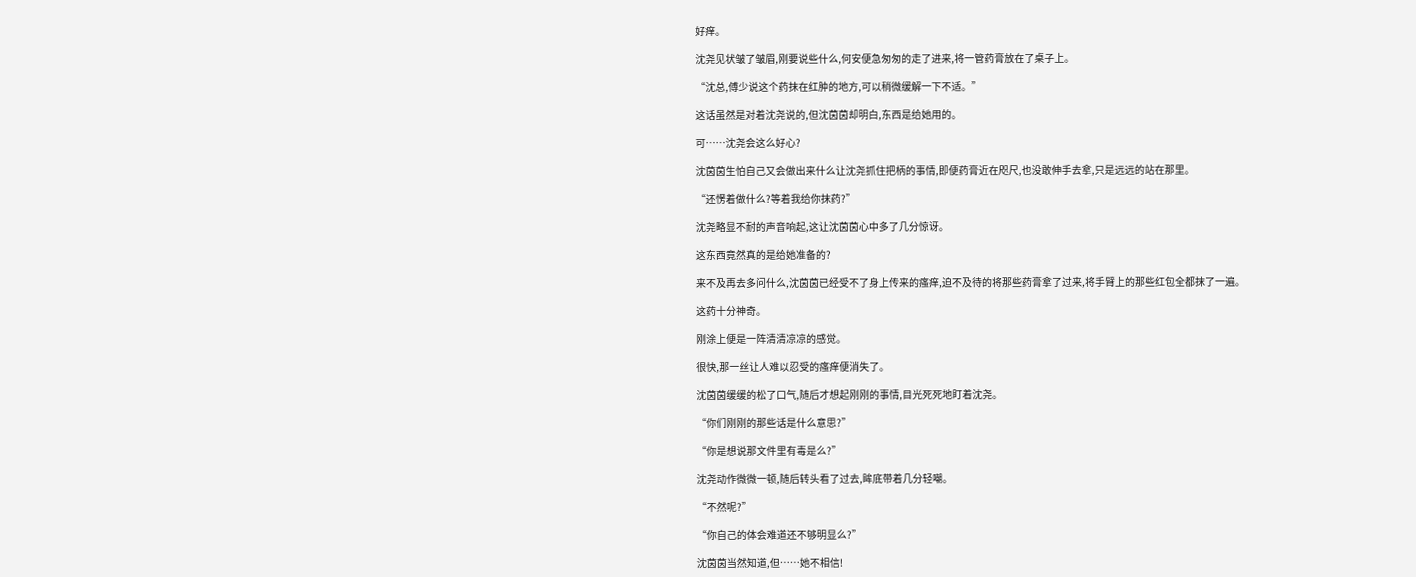好痒。

沈尧见状皱了皱眉,刚要说些什么,何安便急匆匆的走了进来,将一管药膏放在了桌子上。

“沈总,傅少说这个药抹在红肿的地方,可以稍微缓解一下不适。”

这话虽然是对着沈尧说的,但沈茵茵却明白,东西是给她用的。

可……沈尧会这么好心?

沈茵茵生怕自己又会做出来什么让沈尧抓住把柄的事情,即便药膏近在咫尺,也没敢伸手去拿,只是远远的站在那里。

“还愣着做什么?等着我给你抹药?”

沈尧略显不耐的声音响起,这让沈茵茵心中多了几分惊讶。

这东西竟然真的是给她准备的?

来不及再去多问什么,沈茵茵已经受不了身上传来的瘙痒,迫不及待的将那些药膏拿了过来,将手臂上的那些红包全都抹了一遍。

这药十分神奇。

刚涂上便是一阵清清凉凉的感觉。

很快,那一丝让人难以忍受的瘙痒便消失了。

沈茵茵缓缓的松了口气,随后才想起刚刚的事情,目光死死地盯着沈尧。

“你们刚刚的那些话是什么意思?”

“你是想说那文件里有毒是么?”

沈尧动作微微一顿,随后转头看了过去,眸底带着几分轻嘲。

“不然呢?”

“你自己的体会难道还不够明显么?”

沈茵茵当然知道,但……她不相信!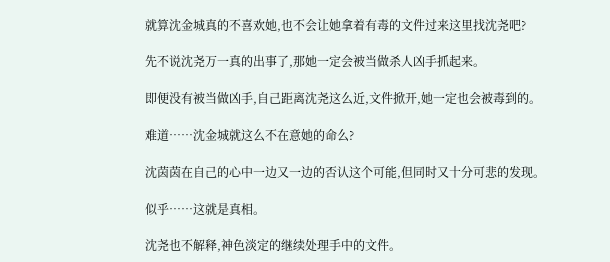就算沈金城真的不喜欢她,也不会让她拿着有毒的文件过来这里找沈尧吧?

先不说沈尧万一真的出事了,那她一定会被当做杀人凶手抓起来。

即便没有被当做凶手,自己距离沈尧这么近,文件掀开,她一定也会被毒到的。

难道……沈金城就这么不在意她的命么?

沈茵茵在自己的心中一边又一边的否认这个可能,但同时又十分可悲的发现。

似乎……这就是真相。

沈尧也不解释,神色淡定的继续处理手中的文件。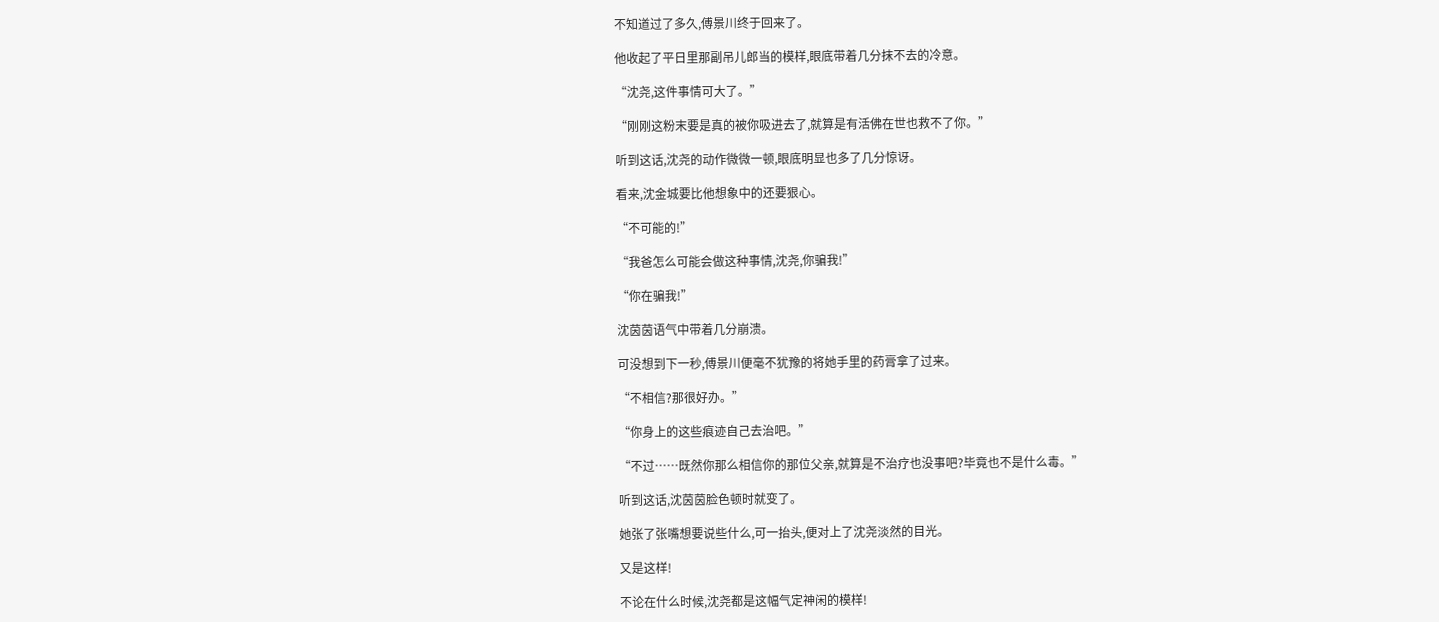不知道过了多久,傅景川终于回来了。

他收起了平日里那副吊儿郎当的模样,眼底带着几分抹不去的冷意。

“沈尧,这件事情可大了。”

“刚刚这粉末要是真的被你吸进去了,就算是有活佛在世也救不了你。”

听到这话,沈尧的动作微微一顿,眼底明显也多了几分惊讶。

看来,沈金城要比他想象中的还要狠心。

“不可能的!”

“我爸怎么可能会做这种事情,沈尧,你骗我!”

“你在骗我!”

沈茵茵语气中带着几分崩溃。

可没想到下一秒,傅景川便毫不犹豫的将她手里的药膏拿了过来。

“不相信?那很好办。”

“你身上的这些痕迹自己去治吧。”

“不过……既然你那么相信你的那位父亲,就算是不治疗也没事吧?毕竟也不是什么毒。”

听到这话,沈茵茵脸色顿时就变了。

她张了张嘴想要说些什么,可一抬头,便对上了沈尧淡然的目光。

又是这样!

不论在什么时候,沈尧都是这幅气定神闲的模样!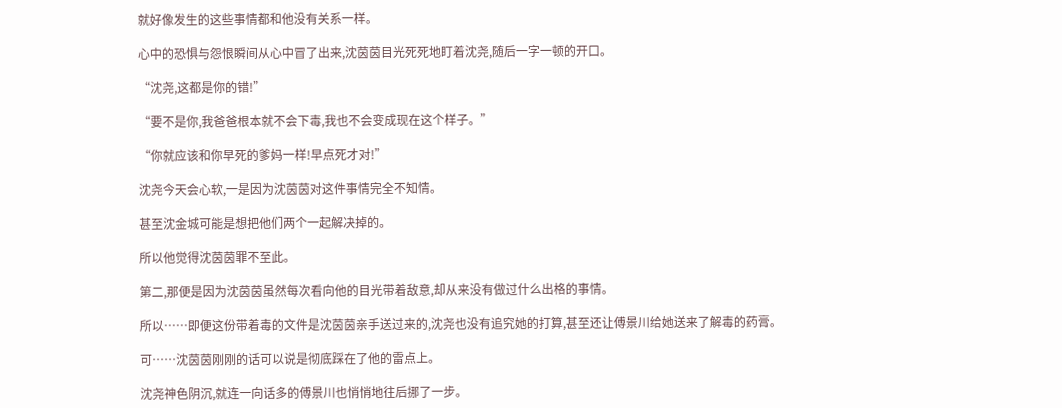就好像发生的这些事情都和他没有关系一样。

心中的恐惧与怨恨瞬间从心中冒了出来,沈茵茵目光死死地盯着沈尧,随后一字一顿的开口。

“沈尧,这都是你的错!”

“要不是你,我爸爸根本就不会下毒,我也不会变成现在这个样子。”

“你就应该和你早死的爹妈一样!早点死才对!”

沈尧今天会心软,一是因为沈茵茵对这件事情完全不知情。

甚至沈金城可能是想把他们两个一起解决掉的。

所以他觉得沈茵茵罪不至此。

第二,那便是因为沈茵茵虽然每次看向他的目光带着敌意,却从来没有做过什么出格的事情。

所以……即便这份带着毒的文件是沈茵茵亲手送过来的,沈尧也没有追究她的打算,甚至还让傅景川给她送来了解毒的药膏。

可……沈茵茵刚刚的话可以说是彻底踩在了他的雷点上。

沈尧神色阴沉,就连一向话多的傅景川也悄悄地往后挪了一步。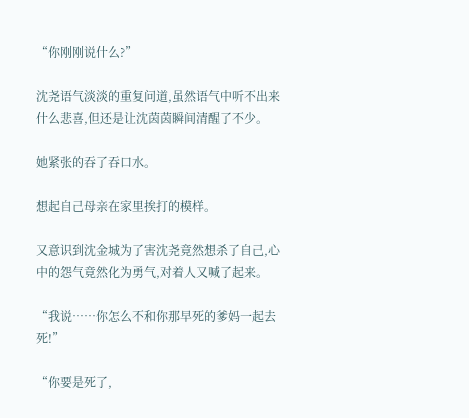“你刚刚说什么?”

沈尧语气淡淡的重复问道,虽然语气中听不出来什么悲喜,但还是让沈茵茵瞬间清醒了不少。

她紧张的吞了吞口水。

想起自己母亲在家里挨打的模样。

又意识到沈金城为了害沈尧竟然想杀了自己,心中的怨气竟然化为勇气,对着人又喊了起来。

“我说……你怎么不和你那早死的爹妈一起去死!”

“你要是死了,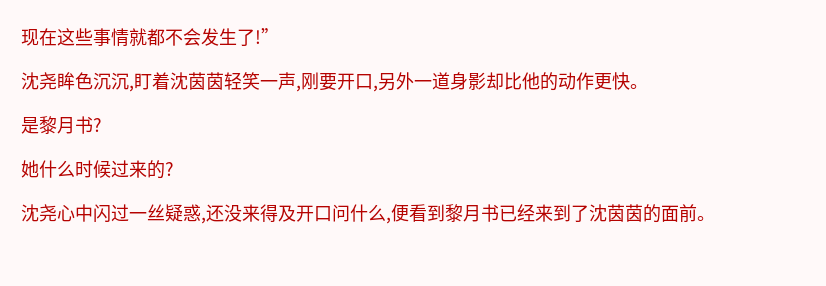现在这些事情就都不会发生了!”

沈尧眸色沉沉,盯着沈茵茵轻笑一声,刚要开口,另外一道身影却比他的动作更快。

是黎月书?

她什么时候过来的?

沈尧心中闪过一丝疑惑,还没来得及开口问什么,便看到黎月书已经来到了沈茵茵的面前。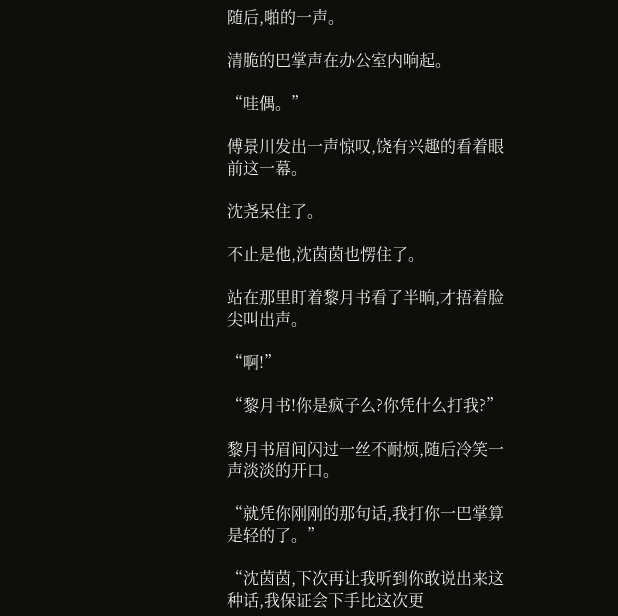随后,啪的一声。

清脆的巴掌声在办公室内响起。

“哇偶。”

傅景川发出一声惊叹,饶有兴趣的看着眼前这一幕。

沈尧呆住了。

不止是他,沈茵茵也愣住了。

站在那里盯着黎月书看了半晌,才捂着脸尖叫出声。

“啊!”

“黎月书!你是疯子么?你凭什么打我?”

黎月书眉间闪过一丝不耐烦,随后冷笑一声淡淡的开口。

“就凭你刚刚的那句话,我打你一巴掌算是轻的了。”

“沈茵茵,下次再让我听到你敢说出来这种话,我保证会下手比这次更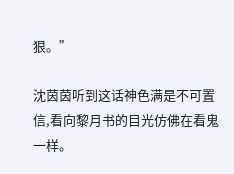狠。”

沈茵茵听到这话神色满是不可置信,看向黎月书的目光仿佛在看鬼一样。